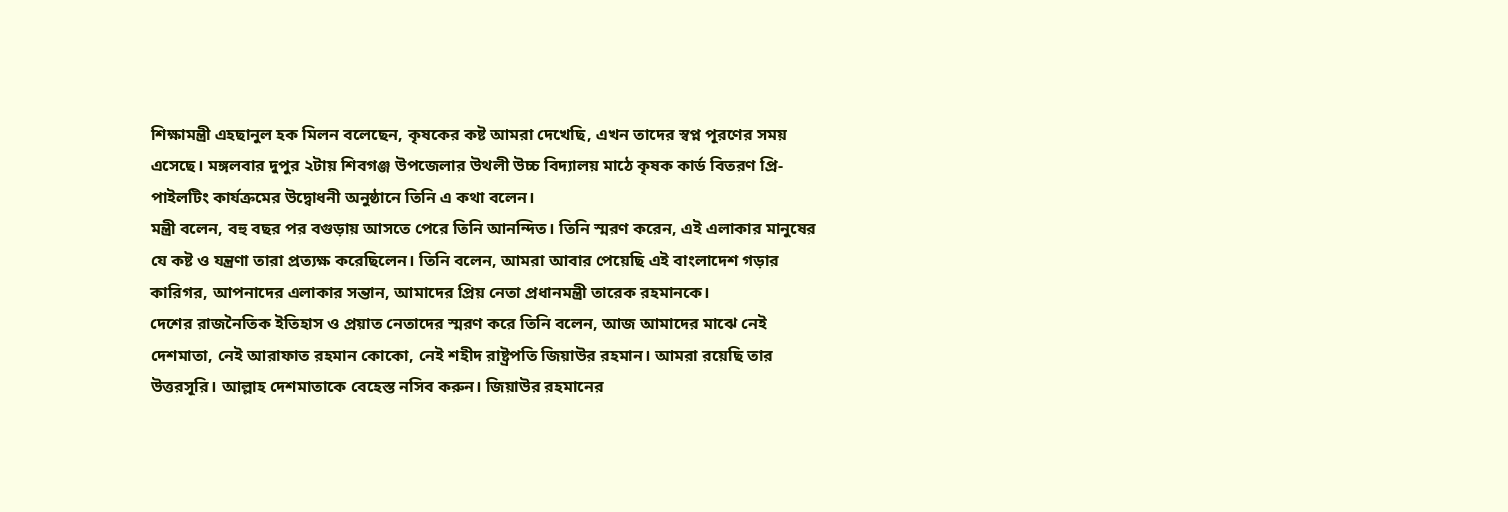শিক্ষামন্ত্রী এহছানুল হক মিলন বলেছেন, কৃষকের কষ্ট আমরা দেখেছি, এখন তাদের স্বপ্ন পূরণের সময় এসেছে। মঙ্গলবার দুপুর ২টায় শিবগঞ্জ উপজেলার উথলী উচ্চ বিদ্যালয় মাঠে কৃষক কার্ড বিতরণ প্রি-পাইলটিং কার্যক্রমের উদ্বোধনী অনুষ্ঠানে তিনি এ কথা বলেন।
মন্ত্রী বলেন, বহু বছর পর বগুড়ায় আসতে পেরে তিনি আনন্দিত। তিনি স্মরণ করেন, এই এলাকার মানুষের যে কষ্ট ও যন্ত্রণা তারা প্রত্যক্ষ করেছিলেন। তিনি বলেন, আমরা আবার পেয়েছি এই বাংলাদেশ গড়ার কারিগর, আপনাদের এলাকার সন্তান, আমাদের প্রিয় নেতা প্রধানমন্ত্রী তারেক রহমানকে।
দেশের রাজনৈতিক ইতিহাস ও প্রয়াত নেতাদের স্মরণ করে তিনি বলেন, আজ আমাদের মাঝে নেই দেশমাতা, নেই আরাফাত রহমান কোকো, নেই শহীদ রাষ্ট্রপতি জিয়াউর রহমান। আমরা রয়েছি তার উত্তরসূরি। আল্লাহ দেশমাতাকে বেহেস্ত নসিব করুন। জিয়াউর রহমানের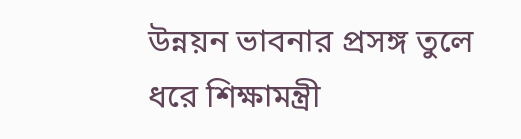উন্নয়ন ভাবনার প্রসঙ্গ তুলে ধরে শিক্ষামন্ত্রী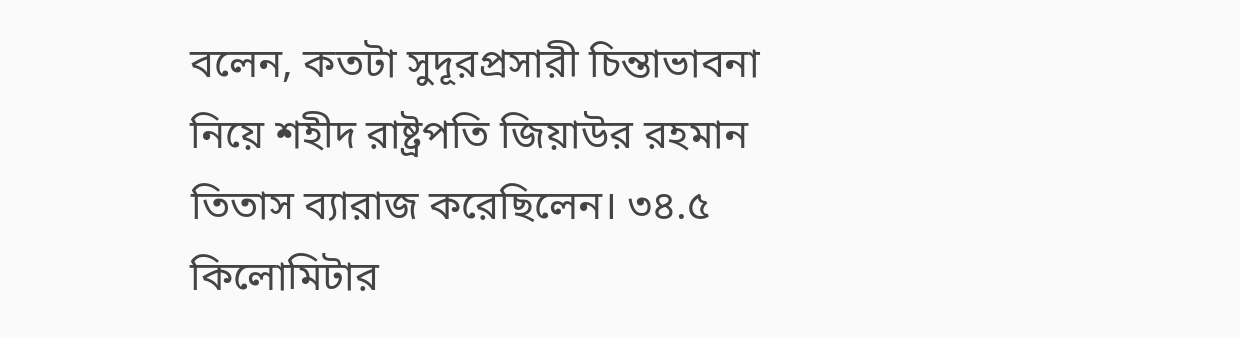বলেন, কতটা সুদূরপ্রসারী চিন্তাভাবনা নিয়ে শহীদ রাষ্ট্রপতি জিয়াউর রহমান তিতাস ব্যারাজ করেছিলেন। ৩৪.৫ কিলোমিটার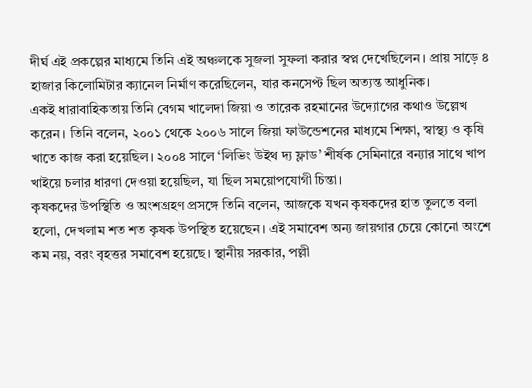দীর্ঘ এই প্রকল্পের মাধ্যমে তিনি এই অঞ্চলকে সুজলা সুফলা করার স্বপ্ন দেখেছিলেন। প্রায় সাড়ে ৪ হাজার কিলোমিটার ক্যানেল নির্মাণ করেছিলেন, যার কনসেপ্ট ছিল অত্যন্ত আধুনিক।
একই ধারাবাহিকতায় তিনি বেগম খালেদা জিয়া ও তারেক রহমানের উদ্যোগের কথাও উল্লেখ করেন। তিনি বলেন, ২০০১ থেকে ২০০৬ সালে জিয়া ফাউন্ডেশনের মাধ্যমে শিক্ষা, স্বাস্থ্য ও কৃষি খাতে কাজ করা হয়েছিল। ২০০৪ সালে ‘লিভিং উইথ দ্য ফ্লাড’ শীর্ষক সেমিনারে বন্যার সাথে খাপ খাইয়ে চলার ধারণা দেওয়া হয়েছিল, যা ছিল সময়োপযোগী চিন্তা।
কৃষকদের উপস্থিতি ও অংশগ্রহণ প্রসঙ্গে তিনি বলেন, আজকে যখন কৃষকদের হাত তুলতে বলা হলো, দেখলাম শত শত কৃষক উপস্থিত হয়েছেন। এই সমাবেশ অন্য জায়গার চেয়ে কোনো অংশে কম নয়, বরং বৃহত্তর সমাবেশ হয়েছে। স্থানীয় সরকার, পল্লী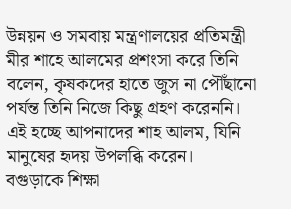উন্নয়ন ও সমবায় মন্ত্রণালয়ের প্রতিমন্ত্রী মীর শাহে আলমের প্রশংসা করে তিনি বলেন, কৃষকদের হাতে জুস না পৌঁছানো পর্যন্ত তিনি নিজে কিছু গ্রহণ করেননি। এই হচ্ছে আপনাদের শাহ আলম, যিনি মানুষের হৃদয় উপলব্ধি করেন।
বগুড়াকে শিক্ষা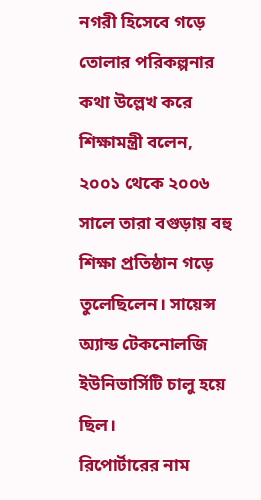নগরী হিসেবে গড়ে তোলার পরিকল্পনার কথা উল্লেখ করে শিক্ষামন্ত্রী বলেন, ২০০১ থেকে ২০০৬ সালে তারা বগুড়ায় বহু শিক্ষা প্রতিষ্ঠান গড়ে তুলেছিলেন। সায়েন্স অ্যান্ড টেকনোলজি ইউনিভার্সিটি চালু হয়ে ছিল।
রিপোর্টারের নাম